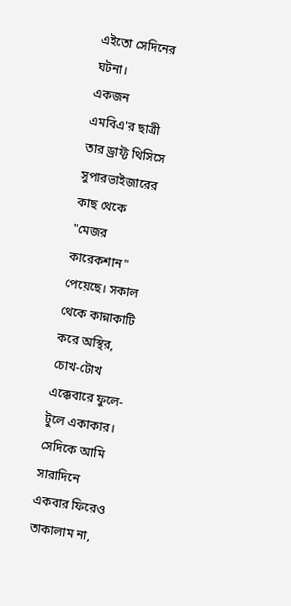এইতো সেদিনের ঘটনা।
একজন এমবিএ'র ছাত্রী তার ড্রাফ্ট থিসিসে সুপারভাইজারের কাছ থেকে "মেজর কারেকশান" পেয়েছে। সকাল থেকে কান্নাকাটি করে অস্থির, চোখ-টোখ এক্কেবারে ফুলে-টুলে একাকার। সেদিকে আমি সারাদিনে একবার ফিরেও তাকালাম না,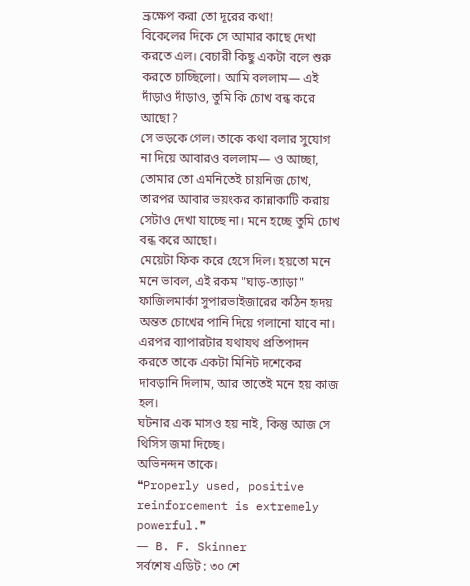ভ্রূক্ষেপ করা তো দূরের কথা!
বিকেলের দিকে সে আমার কাছে দেখা করতে এল। বেচারী কিছু একটা বলে শুরু করতে চাচ্ছিলো। আমি বললাম― এই দাঁড়াও দাঁড়াও, তুমি কি চোখ বন্ধ করে আছো?
সে ভড়কে গেল। তাকে কথা বলার সুযোগ না দিয়ে আবারও বললাম― ও আচ্ছা, তোমার তো এমনিতেই চায়নিজ চোখ, তারপর আবার ভয়ংকর কান্নাকাটি করায় সেটাও দেখা যাচ্ছে না। মনে হচ্ছে তুমি চোখ বন্ধ করে আছো।
মেয়েটা ফিক করে হেসে দিল। হয়তো মনে মনে ভাবল, এই রকম "ঘাড়-ত্যাড়া" ফাজিলমার্কা সুপারভাইজারের কঠিন হৃদয় অন্তত চোখের পানি দিয়ে গলানো যাবে না।
এরপর ব্যাপারটার যথাযথ প্রতিপাদন করতে তাকে একটা মিনিট দশেকের দাবড়ানি দিলাম, আর তাতেই মনে হয় কাজ হল।
ঘটনার এক মাসও হয় নাই, কিন্তু আজ সে থিসিস জমা দিচ্ছে।
অভিনন্দন তাকে।
❝Properly used, positive reinforcement is extremely powerful.❞
― B. F. Skinner
সর্বশেষ এডিট : ৩০ শে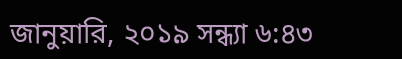জানুয়ারি, ২০১৯ সন্ধ্যা ৬:৪৩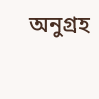অনুগ্রহ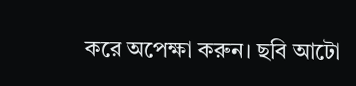করে অপেক্ষা করুন। ছবি আটো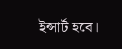ইন্সার্ট হবে।